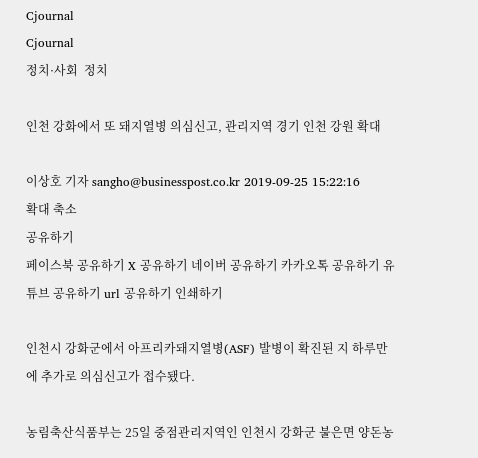Cjournal
Cjournal
정치·사회  정치

인천 강화에서 또 돼지열병 의심신고, 관리지역 경기 인천 강원 확대

이상호 기자 sangho@businesspost.co.kr 2019-09-25 15:22:16
확대 축소
공유하기
페이스북 공유하기 X 공유하기 네이버 공유하기 카카오톡 공유하기 유튜브 공유하기 url 공유하기 인쇄하기

인천시 강화군에서 아프리카돼지열병(ASF) 발병이 확진된 지 하루만에 추가로 의심신고가 접수됐다.

농림축산식품부는 25일 중점관리지역인 인천시 강화군 불은면 양돈농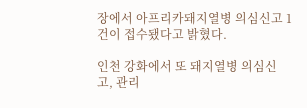장에서 아프리카돼지열병 의심신고 1건이 접수됐다고 밝혔다.

인천 강화에서 또 돼지열병 의심신고, 관리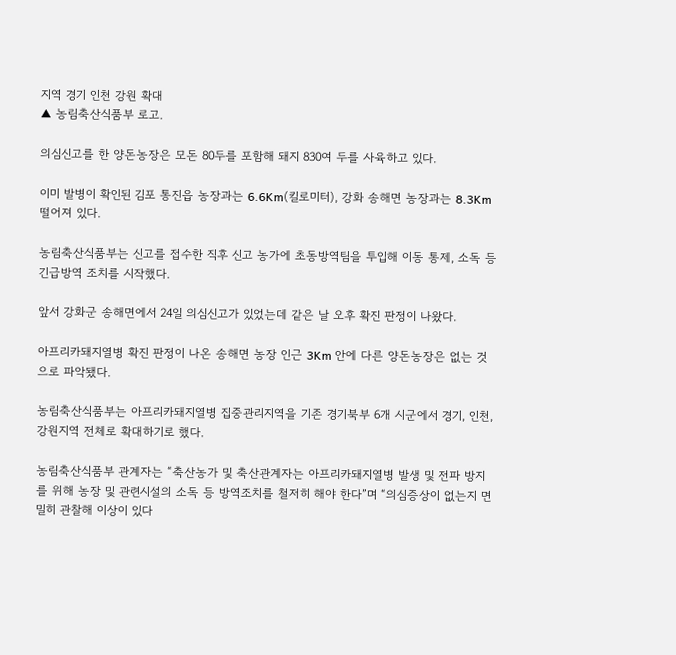지역 경기 인천 강원 확대
▲ 농림축산식품부 로고.

의심신고를 한 양돈농장은 모돈 80두를 포함해 돼지 830여 두를 사육하고 있다.

이미 발병이 확인된 김포 통진읍 농장과는 6.6Km(킬로미터), 강화 송해면 농장과는 8.3Km 떨어져 있다.

농림축산식품부는 신고를 접수한 직후 신고 농가에 초동방역팀을 투입해 이동 통제, 소독 등 긴급방역 조치를 시작했다.

앞서 강화군 송해면에서 24일 의심신고가 있었는데 같은 날 오후 확진 판정이 나왔다.

아프리카돼지열병 확진 판정이 나온 송해면 농장 인근 3Km 안에 다른 양돈농장은 없는 것으로 파악됐다.

농림축산식품부는 아프리카돼지열병 집중관리지역을 기존 경기북부 6개 시군에서 경기, 인천, 강원지역 전체로 확대하기로 했다.

농림축산식품부 관계자는 “축산농가 및 축산관계자는 아프리카돼지열병 발생 및 전파 방지를 위해 농장 및 관련시설의 소독 등 방역조치를 철저히 해야 한다”며 “의심증상이 없는지 면밀히 관찰해 이상이 있다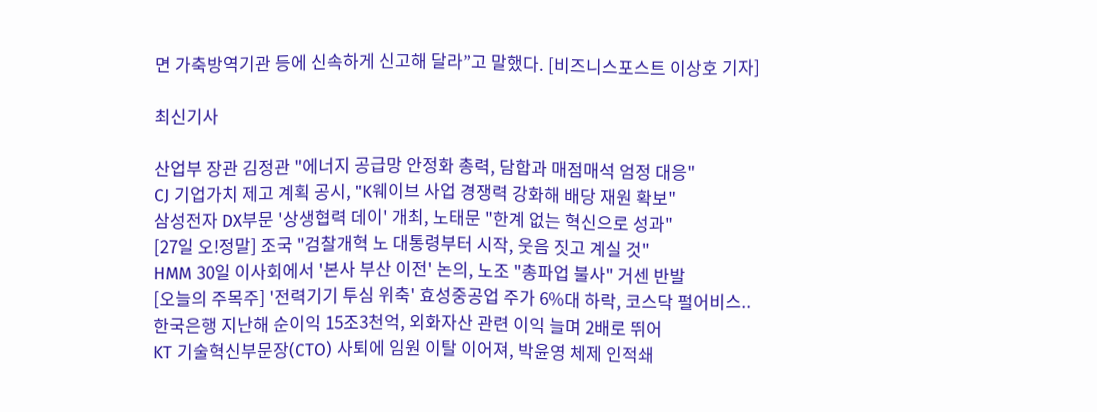면 가축방역기관 등에 신속하게 신고해 달라”고 말했다. [비즈니스포스트 이상호 기자]

최신기사

산업부 장관 김정관 "에너지 공급망 안정화 총력, 담합과 매점매석 엄정 대응"
CJ 기업가치 제고 계획 공시, "K웨이브 사업 경쟁력 강화해 배당 재원 확보"
삼성전자 DX부문 '상생협력 데이' 개최, 노태문 "한계 없는 혁신으로 성과"
[27일 오!정말] 조국 "검찰개혁 노 대통령부터 시작, 웃음 짓고 계실 것"
HMM 30일 이사회에서 '본사 부산 이전' 논의, 노조 "총파업 불사" 거센 반발
[오늘의 주목주] '전력기기 투심 위축' 효성중공업 주가 6%대 하락, 코스닥 펄어비스..
한국은행 지난해 순이익 15조3천억, 외화자산 관련 이익 늘며 2배로 뛰어
KT 기술혁신부문장(CTO) 사퇴에 임원 이탈 이어져, 박윤영 체제 인적쇄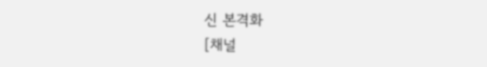신 본격화
[채널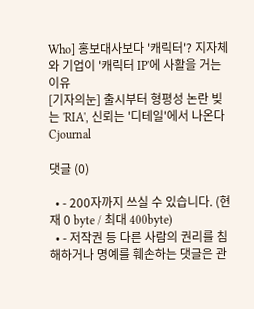Who] 홍보대사보다 '캐릭터'? 지자체와 기업이 '캐릭터 IP'에 사활을 거는 이유
[기자의눈] 출시부터 형평성 논란 빚는 'RIA', 신뢰는 '디테일'에서 나온다
Cjournal

댓글 (0)

  • - 200자까지 쓰실 수 있습니다. (현재 0 byte / 최대 400byte)
  • - 저작권 등 다른 사람의 권리를 침해하거나 명예를 훼손하는 댓글은 관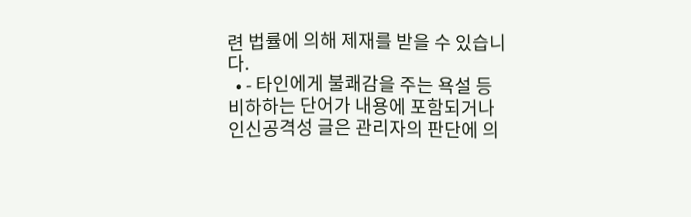련 법률에 의해 제재를 받을 수 있습니다.
  • - 타인에게 불쾌감을 주는 욕설 등 비하하는 단어가 내용에 포함되거나 인신공격성 글은 관리자의 판단에 의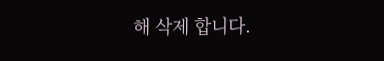해 삭제 합니다.